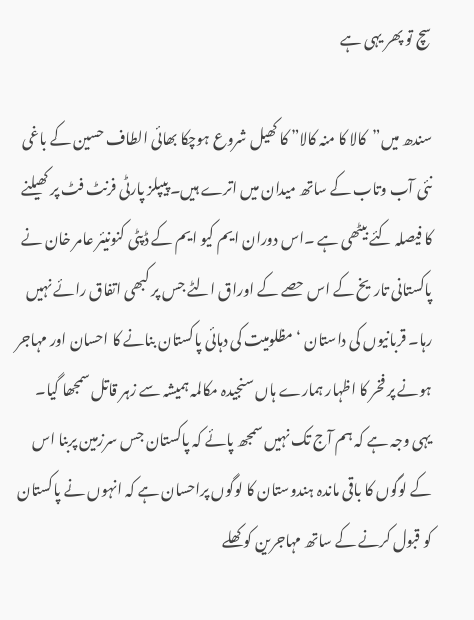سچ تو پھر یہی ہے

سندھ میں”کالا کا منہ کالا” کا کھیل شروع ہوچکا بھائی الطاف حسین کے باغی نئی آب وتاب کے ساتھ میدان میں اترے ہیں۔ پیپلز پارٹی فرنٹ فٹ پر کھیلنے کا فیصلہ کئے بیٹھی ہے ۔اس دوران ایم کیو ایم کے ڈپٹی کنونیئر عامر خان نے پاکستانی تاریخ کے اس حصے کے اوراق الٹے جس پر کبھی اتفاق رائے نہیں رہا۔ قربانیوں کی داستان ‘ مظلومیت کی دہائی پاکستان بنانے کا احسان اور مہاجر ہونے پر فخر کا اظہار ہمارے ہاں سنجیدہ مکالمہ ہمیشہ سے زہر قاتل سمجھا گیا۔ یہی وجہ ہے کہ ہم آج تک نہیں سمجھ پائے کہ پاکستان جس سرزمین پربنا اس کے لوگوں کا باقی ماندہ ہندوستان کا لوگوں پراحسان ہے کہ انہوں نے پاکستان کو قبول کرنے کے ساتھ مہاجرین کو کھلے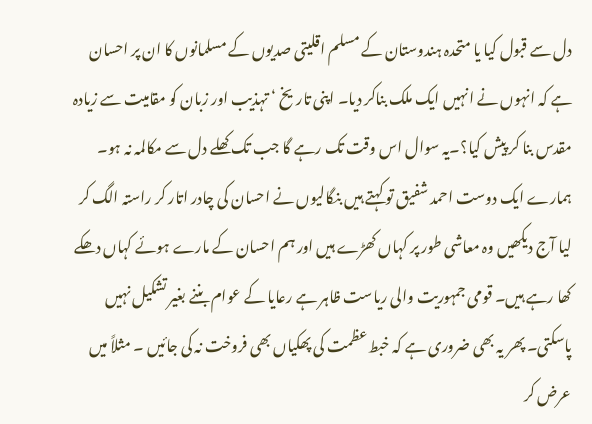دل سے قبول کیا یا متحدہ ہندوستان کے مسلم اقلیتی صدیوں کے مسلمانوں کا ان پر احسان ہے کہ انہوں نے انہیں ایک ملک بناکر دیا۔ اپنی تاریخ ‘ تہذیب اور زبان کو مقامیت سے زیادہ مقدس بنا کر پیش کیا؟۔یہ سوال اس وقت تک رہے گا جب تک کھلے دل سے مکالمہ نہ ہو۔ ہمارے ایک دوست احمد شفیق تو کہتے ہیں بنگالیوں نے احسان کی چادر اتار کر راستہ الگ کر لیا آج دیکھیں وہ معاشی طور پر کہاں کھڑے ہیں اور ہم احسان کے مارے ہوئے کہاں دھکے کھا رہے ہیں۔ قومی جمہوریت والی ریاست ظاہر ہے رعایا کے عوام بننے بغیر تشکیل نہیں پاسکتی۔ پھر یہ بھی ضروری ہے کہ خبط عظمت کی پھکیاں بھی فروخت نہ کی جائیں ۔ مثلاً میں عرض کر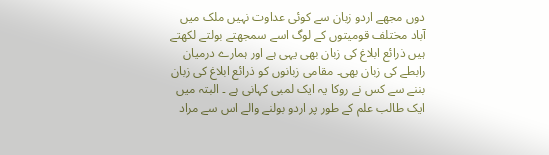دوں مجھے اردو زبان سے کوئی عداوت نہیں ملک میں آباد مختلف قومیتوں کے لوگ اسے سمجھتے بولتے لکھتے ہیں ذرائع ابلاغ کی زبان بھی یہی ہے اور ہمارے درمیان رابطے کی زبان بھی۔ مقامی زبانوں کو ذرائع ابلاغ کی زبان بننے سے کس نے روکا یہ ایک لمبی کہانی ہے ۔ البتہ میں ایک طالب علم کے طور پر اردو بولنے والے اس سے مراد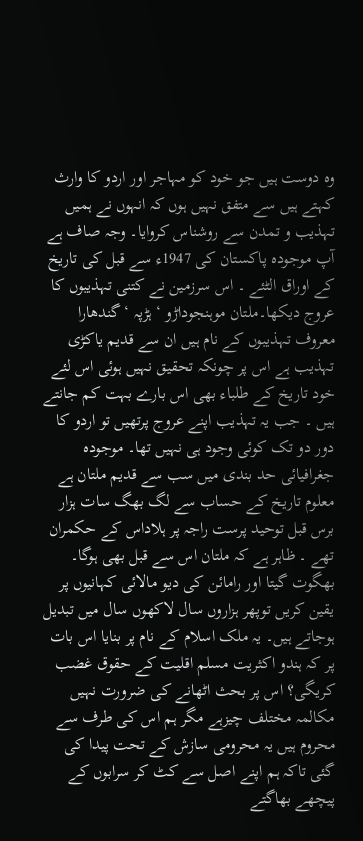وہ دوست ہیں جو خود کو مہاجر اور اردو کا وارث کہتے ہیں سے متفق نہیں ہوں کہ انہوں نے ہمیں تہذیب و تمدن سے روشناس کروایا۔ وجہ صاف ہے آپ موجودہ پاکستان کی 1947ء سے قبل کی تاریخ کے اوراق الٹئے ۔ اس سرزمین نے کتنی تہذیبوں کا عروج دیکھا۔ملتان موہنجوداڑو ‘ ہڑپہ ‘گندھارا معروف تہذیبوں کے نام ہیں ان سے قدیم یاکڑی تہذیب ہے اس پر چونکہ تحقیق نہیں ہوئی اس لئے خود تاریخ کے طلباء بھی اس بارے بہت کم جانتے ہیں ۔ جب یہ تہذیب اپنے عروج پرتھیں تو اردو کا دور دو تک کوئی وجود ہی نہیں تھا۔ موجودہ جغرافیائی حد بندی میں سب سے قدیم ملتان ہے معلوم تاریخ کے حساب سے لگ بھگ سات ہزار برس قبل توحید پرست راجہ پر ہلاداس کے حکمران تھے ۔ ظاہر ہے کہ ملتان اس سے قبل بھی ہوگا۔ بھگوت گیتا اور رامائن کی دیو مالائی کہانیوں پر یقین کریں توپھر ہزاروں سال لاکھوں سال میں تبدیل ہوجاتے ہیں۔ یہ ملک اسلام کے نام پر بنایا اس بات پر کہ ہندو اکثریت مسلم اقلیت کے حقوق غضب کریگی؟ اس پر بحث اٹھانے کی ضرورت نہیں مکالمہ مختلف چیزہے مگر ہم اس کی طرف سے محروم ہیں یہ محرومی سازش کے تحت پیدا کی گئی تاکہ ہم اپنے اصل سے کٹ کر سرابوں کے پیچھے بھاگتے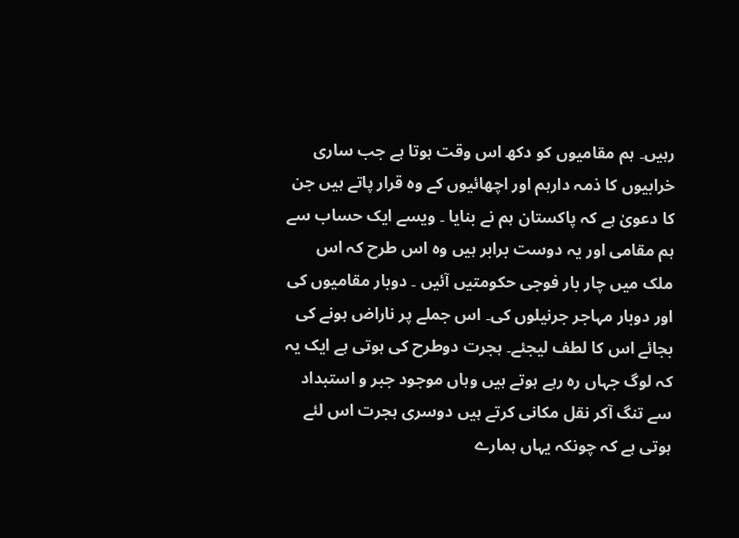رہیں۔ ہم مقامیوں کو دکھ اس وقت ہوتا ہے جب ساری خرابیوں کا ذمہ دارہم اور اچھائیوں کے وہ قرار پاتے ہیں جن کا دعویٰ ہے کہ پاکستان ہم نے بنایا ۔ ویسے ایک حساب سے ہم مقامی اور یہ دوست برابر ہیں وہ اس طرح کہ اس ملک میں چار بار فوجی حکومتیں آئیں ۔ دوبار مقامیوں کی اور دوبار مہاجر جرنیلوں کی۔ اس جملے پر ناراض ہونے کی بجائے اس کا لطف لیجئے۔ ہجرت دوطرح کی ہوتی ہے ایک یہ کہ لوگ جہاں رہ رہے ہوتے ہیں وہاں موجود جبر و استبداد سے تنگ آکر نقل مکانی کرتے ہیں دوسری ہجرت اس لئے ہوتی ہے کہ چونکہ یہاں ہمارے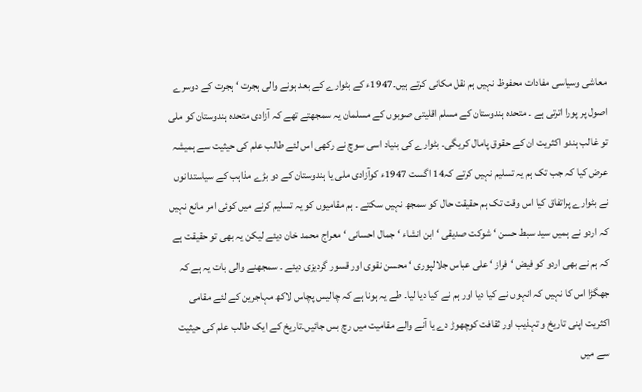معاشی وسیاسی مفادات محفوظ نہیں ہم نقل مکانی کرتے ہیں۔1947ء کے بٹوارے کے بعد ہونے والی ہجرت ‘ ہجرت کے دوسرے اصول پر پورا اترتی ہے ۔ متحدہ ہندوستان کے مسلم اقلیتی صوبوں کے مسلمان یہ سمجھتے تھے کہ آزادی متحدہ ہندوستان کو ملی تو غالب ہندو اکثریت ان کے حقوق پامال کریگی۔ بٹوارے کی بنیاد اسی سوچ نے رکھی اس لئے طالب علم کی حیثیت سے ہمیشہ عرض کیا کہ جب تک ہم یہ تسلیم نہیں کرتے کہ14 اگست 1947ء کوآزادی ملی یا ہندوستان کے دو بڑے مذاہب کے سیاستدانوں نے بٹوارے پراتفاق کیا اس وقت تک ہم حقیقت حال کو سمجھ نہیں سکتے ۔ ہم مقامیوں کو یہ تسلیم کرنے میں کوئی امر مانع نہیں کہ اردو نے ہمیں سید سبط حسن ‘ شوکت صدیقی ‘ ابن انشاء ‘ جمال احسانی ‘ معراج محمد خان دیئے لیکن یہ بھی تو حقیقت ہے کہ ہم نے بھی اردو کو فیض ‘فراز ‘ علی عباس جلالپوری ‘ محسن نقوی اور قسور گردیزی دیئے ۔ سمجھنے والی بات یہ ہے کہ جھگڑا اس کا نہیں کہ انہوں نے کیا دیا اور ہم نے کیا دیا لیا۔ طے یہ ہونا ہے کہ چالیس پچاس لاکھ مہاجرین کے لئے مقامی اکثریت اپنی تاریخ و تہذیب اور ثقافت کوچھوڑ دے یا آنے والے مقامیت میں رچ بس جائیں۔تاریخ کے ایک طالب علم کی حیثیت سے میں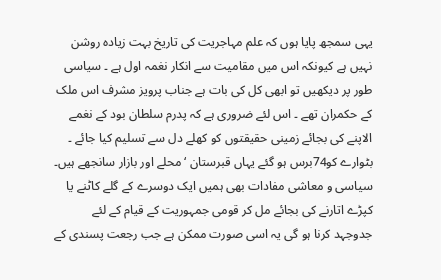یہی سمجھ پایا ہوں کہ علم مہاجریت کی تاریخ بہت زیادہ روشن نہیں ہے کیونکہ اس میں مقامیت سے انکار نغمہ اول ہے ۔ سیاسی طور پر دیکھیں تو ابھی کل کی بات ہے جناب پرویز مشرف اس ملک کے حکمران تھے ۔ اس لئے ضروری ہے کہ پدرم سلطان بود کے نغمے الاپنے کی بجائے زمینی حقیقتوں کو کھلے دل سے تسلیم کیا جائے ۔ بٹوارے کو74برس ہو گئے یہاں قبرستان ‘ محلے اور بازار سانجھے ہیں۔ سیاسی و معاشی مفادات بھی ہمیں ایک دوسرے کے گلے کاٹنے یا کپڑے اتارنے کی بجائے مل کر قومی جمہوریت کے قیام کے لئے جدوجہد کرنا ہو گی یہ اسی صورت ممکن ہے جب رجعت پسندی کے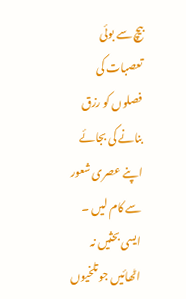بیچ سے بوئی تعصبات کی فصلوں کو رزق بنانے کی بجائے اپنے عصری شعور سے کام لیں ۔ ایسی بحثیں نہ اٹھائیں جو تلخیوں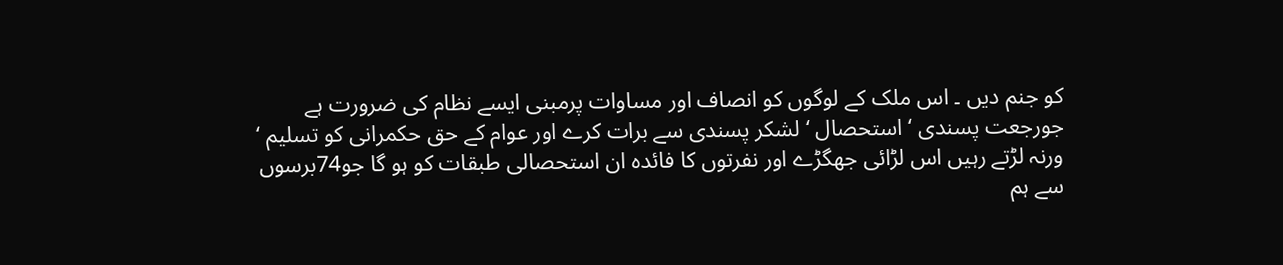کو جنم دیں ۔ اس ملک کے لوگوں کو انصاف اور مساوات پرمبنی ایسے نظام کی ضرورت ہے جورجعت پسندی ‘ استحصال ‘ لشکر پسندی سے برات کرے اور عوام کے حق حکمرانی کو تسلیم ‘ ورنہ لڑتے رہیں اس لڑائی جھگڑے اور نفرتوں کا فائدہ ان استحصالی طبقات کو ہو گا جو74برسوں سے ہم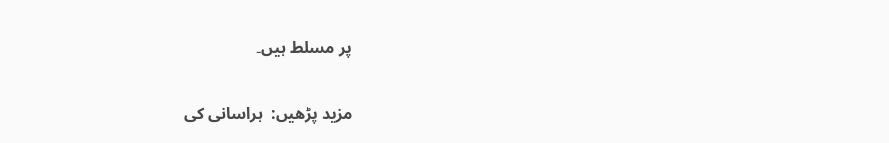پر مسلط ہیں۔

مزید پڑھیں:  ہراسانی کی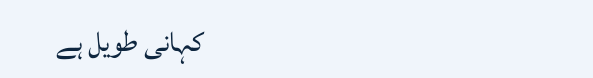کہانی طویل ہے